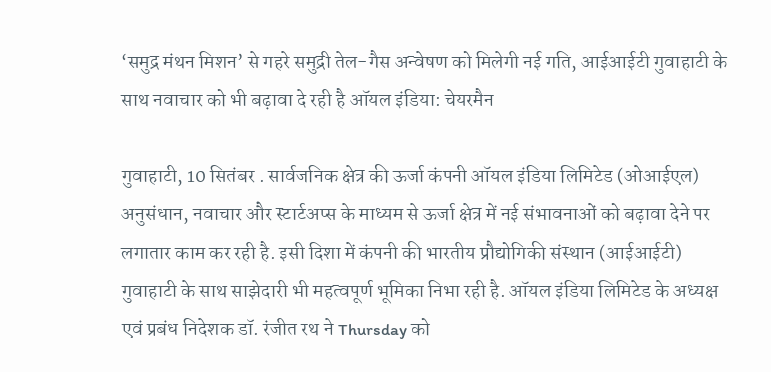‘समुद्र मंथन मिशन’ से गहरे समुद्री तेल-गैस अन्वेषण को मिलेगी नई गति, आईआईटी गुवाहाटी के साथ नवाचार को भी बढ़ावा दे रही है ऑयल इंडिया: चेयरमैन

गुवाहाटी, 10 सितंबर . सार्वजनिक क्षेत्र की ऊर्जा कंपनी ऑयल इंडिया लिमिटेड (ओआईएल) अनुसंधान, नवाचार और स्टार्टअप्स के माध्यम से ऊर्जा क्षेत्र में नई संभावनाओं को बढ़ावा देने पर लगातार काम कर रही है. इसी दिशा में कंपनी की भारतीय प्रौद्योगिकी संस्थान (आईआईटी) गुवाहाटी के साथ साझेदारी भी महत्वपूर्ण भूमिका निभा रही है. ऑयल इंडिया लिमिटेड के अध्यक्ष एवं प्रबंध निदेशक डॉ. रंजीत रथ ने Thursday को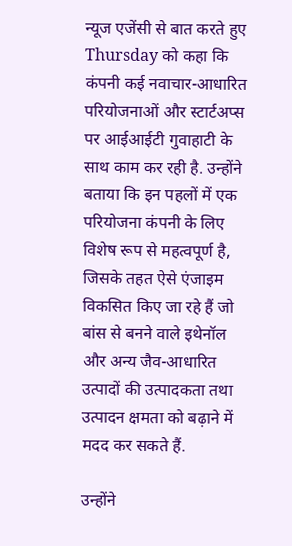न्यूज एजेंसी से बात करते हुए Thursday को कहा कि कंपनी कई नवाचार-आधारित परियोजनाओं और स्टार्टअप्स पर आईआईटी गुवाहाटी के साथ काम कर रही है. उन्होंने बताया कि इन पहलों में एक परियोजना कंपनी के लिए विशेष रूप से महत्वपूर्ण है, जिसके तहत ऐसे एंजाइम विकसित किए जा रहे हैं जो बांस से बनने वाले इथेनॉल और अन्य जैव-आधारित उत्पादों की उत्पादकता तथा उत्पादन क्षमता को बढ़ाने में मदद कर सकते हैं.

उन्होंने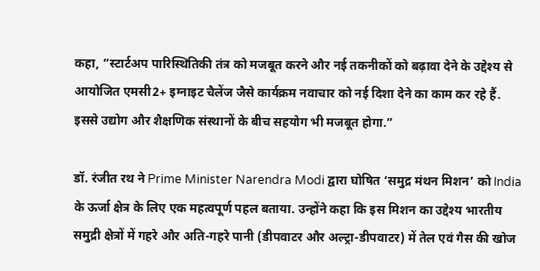कहा, “स्टार्टअप पारिस्थितिकी तंत्र को मजबूत करने और नई तकनीकों को बढ़ावा देने के उद्देश्य से आयोजित एमसी2+ इग्नाइट चैलेंज जैसे कार्यक्रम नवाचार को नई दिशा देने का काम कर रहे हैं. इससे उद्योग और शैक्षणिक संस्थानों के बीच सहयोग भी मजबूत होगा.”

डॉ. रंजीत रथ ने Prime Minister Narendra Modi द्वारा घोषित ‘समुद्र मंथन मिशन’ को India के ऊर्जा क्षेत्र के लिए एक महत्वपूर्ण पहल बताया. उन्होंने कहा कि इस मिशन का उद्देश्य भारतीय समुद्री क्षेत्रों में गहरे और अति-गहरे पानी (डीपवाटर और अल्ट्रा-डीपवाटर) में तेल एवं गैस की खोज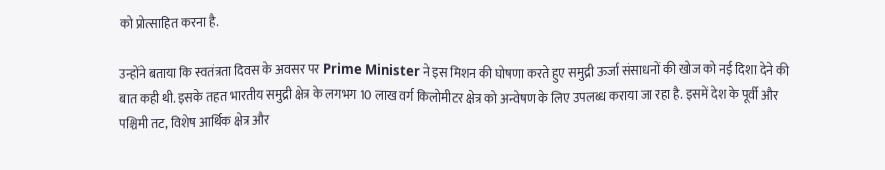को प्रोत्साहित करना है.

उन्होंने बताया कि स्वतंत्रता दिवस के अवसर पर Prime Minister ने इस मिशन की घोषणा करते हुए समुद्री ऊर्जा संसाधनों की खोज को नई दिशा देने की बात कही थी. इसके तहत भारतीय समुद्री क्षेत्र के लगभग 10 लाख वर्ग किलोमीटर क्षेत्र को अन्वेषण के लिए उपलब्ध कराया जा रहा है. इसमें देश के पूर्वी और पश्चिमी तट, विशेष आर्थिक क्षेत्र और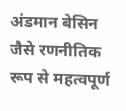अंडमान बेसिन जैसे रणनीतिक रूप से महत्वपूर्ण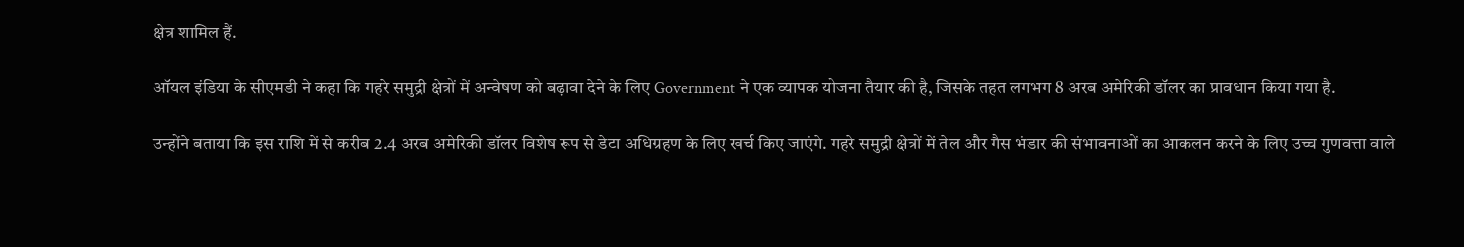क्षेत्र शामिल हैं.

ऑयल इंडिया के सीएमडी ने कहा कि गहरे समुद्री क्षेत्रों में अन्वेषण को बढ़ावा देने के लिए Government ने एक व्यापक योजना तैयार की है, जिसके तहत लगभग 8 अरब अमेरिकी डॉलर का प्रावधान किया गया है.

उन्होंने बताया कि इस राशि में से करीब 2.4 अरब अमेरिकी डॉलर विशेष रूप से डेटा अधिग्रहण के लिए खर्च किए जाएंगे. गहरे समुद्री क्षेत्रों में तेल और गैस भंडार की संभावनाओं का आकलन करने के लिए उच्च गुणवत्ता वाले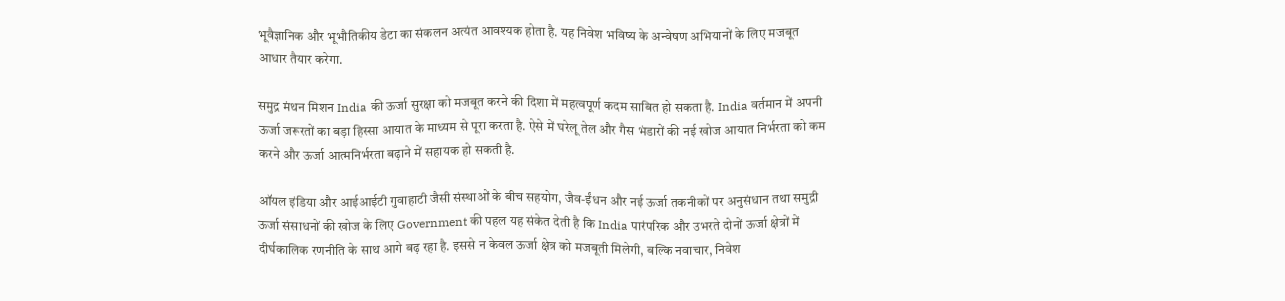भूवैज्ञानिक और भूभौतिकीय डेटा का संकलन अत्यंत आवश्यक होता है. यह निवेश भविष्य के अन्वेषण अभियानों के लिए मजबूत आधार तैयार करेगा.

समुद्र मंथन मिशन India की ऊर्जा सुरक्षा को मजबूत करने की दिशा में महत्वपूर्ण कदम साबित हो सकता है. India वर्तमान में अपनी ऊर्जा जरूरतों का बड़ा हिस्सा आयात के माध्यम से पूरा करता है. ऐसे में घरेलू तेल और गैस भंडारों की नई खोज आयात निर्भरता को कम करने और ऊर्जा आत्मनिर्भरता बढ़ाने में सहायक हो सकती है.

ऑयल इंडिया और आईआईटी गुवाहाटी जैसी संस्थाओं के बीच सहयोग, जैव-ईंधन और नई ऊर्जा तकनीकों पर अनुसंधान तथा समुद्री ऊर्जा संसाधनों की खोज के लिए Government की पहल यह संकेत देती है कि India पारंपरिक और उभरते दोनों ऊर्जा क्षेत्रों में दीर्घकालिक रणनीति के साथ आगे बढ़ रहा है. इससे न केवल ऊर्जा क्षेत्र को मजबूती मिलेगी, बल्कि नवाचार, निवेश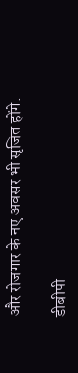और रोजगार के नए अवसर भी सृजित होंगे.

डीबीपी